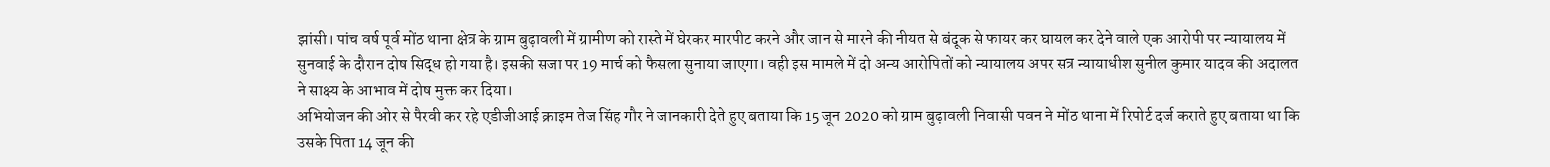झांसी। पांच वर्ष पूर्व मोंठ थाना क्षेत्र के ग्राम बुढ़ावली में ग्रामीण को रास्ते में घेरकर मारपीट करने और जान से मारने की नीयत से बंदूक से फायर कर घायल कर देने वाले एक आरोपी पर न्यायालय में सुनवाई के दौरान दोष सिद्ध हो गया है। इसकी सजा पर 19 मार्च को फैसला सुनाया जाएगा। वही इस मामले में दो अन्य आरोपितों को न्यायालय अपर सत्र न्यायाधीश सुनील कुमार यादव की अदालत ने साक्ष्य के आभाव में दोष मुक्त कर दिया।
अभियोजन की ओर से पैरवी कर रहे एडीजीआई क्राइम तेज सिंह गौर ने जानकारी देते हुए बताया कि 15 जून 2020 को ग्राम बुढ़ावली निवासी पवन ने मोंठ थाना में रिपोर्ट दर्ज कराते हुए बताया था कि उसके पिता 14 जून की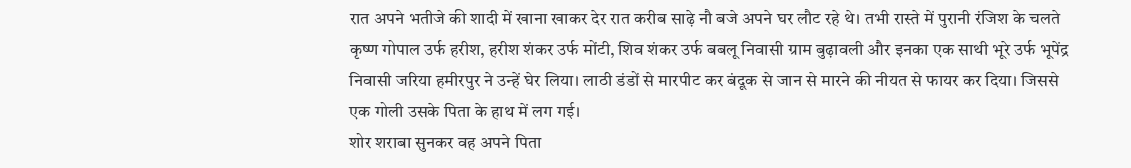रात अपने भतीजे की शादी में खाना खाकर देर रात करीब साढ़े नौ बजे अपने घर लौट रहे थे। तभी रास्ते में पुरानी रंजिश के चलते कृष्ण गोपाल उर्फ हरीश, हरीश शंकर उर्फ मोंटी, शिव शंकर उर्फ बबलू निवासी ग्राम बुढ़ावली और इनका एक साथी भूरे उर्फ भूपेंद्र निवासी जरिया हमीरपुर ने उन्हें घेर लिया। लाठी डंडों से मारपीट कर बंदूक से जान से मारने की नीयत से फायर कर दिया। जिससे एक गोली उसके पिता के हाथ में लग गई।
शोर शराबा सुनकर वह अपने पिता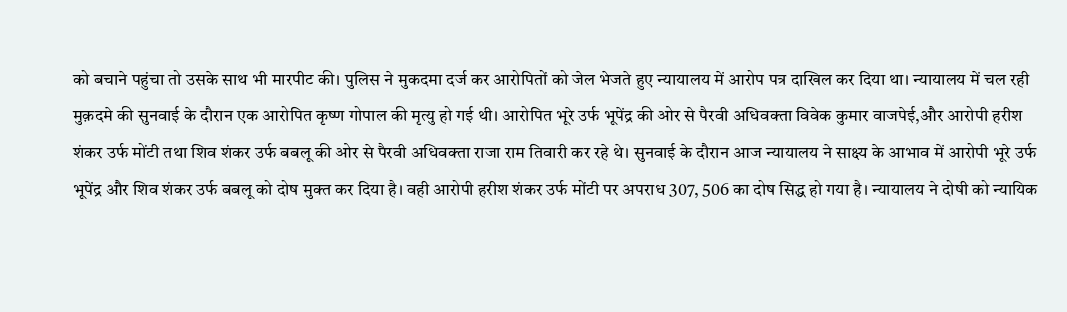को बचाने पहुंचा तो उसके साथ भी मारपीट की। पुलिस ने मुकदमा दर्ज कर आरोपितों को जेल भेजते हुए न्यायालय में आरोप पत्र दाखिल कर दिया था। न्यायालय में चल रही मुक़दमे की सुनवाई के दौरान एक आरोपित कृष्ण गोपाल की मृत्यु हो गई थी। आरोपित भूरे उर्फ भूपेंद्र की ओर से पैरवी अधिवक्ता विवेक कुमार वाजपेई,और आरोपी हरीश शंकर उर्फ मोंटी तथा शिव शंकर उर्फ बबलू की ओर से पैरवी अधिवक्ता राजा राम तिवारी कर रहे थे। सुनवाई के दौरान आज न्यायालय ने साक्ष्य के आभाव में आरोपी भूरे उर्फ भूपेंद्र और शिव शंकर उर्फ बबलू को दोष मुक्त कर दिया है। वही आरोपी हरीश शंकर उर्फ मोंटी पर अपराध 307, 506 का दोष सिद्ध हो गया है। न्यायालय ने दोषी को न्यायिक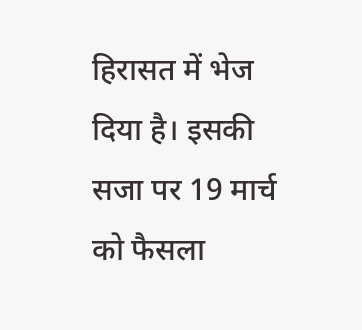हिरासत में भेज दिया है। इसकी सजा पर 19 मार्च को फैसला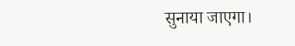सुनाया जाएगा।